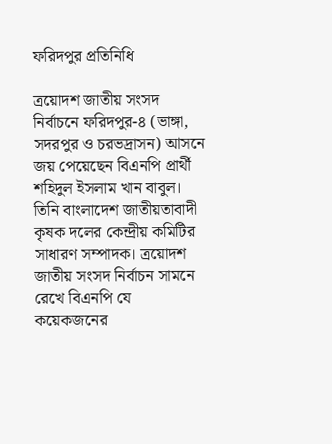ফরিদপুর প্রতিনিধি

ত্রয়োদশ জাতীয় সংসদ নির্বাচনে ফরিদপুর-৪ (ভাঙ্গা, সদরপুর ও চরভদ্রাসন) আসনে জয় পেয়েছেন বিএনপি প্রার্থী শহিদুল ইসলাম খান বাবুল। তিনি বাংলাদেশ জাতীয়তাবাদী কৃষক দলের কেন্দ্রীয় কমিটির সাধারণ সম্পাদক। ত্রয়োদশ জাতীয় সংসদ নির্বাচন সামনে রেখে বিএনপি যে কয়েকজনের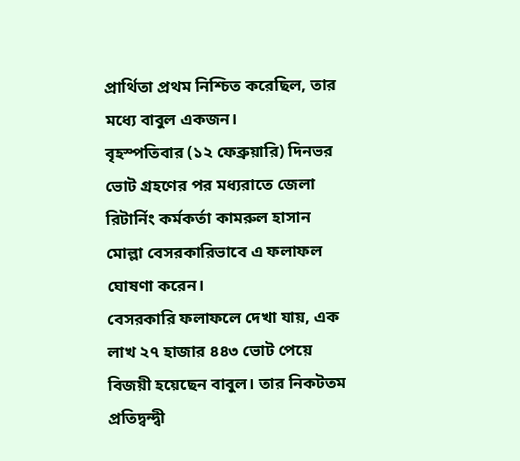প্রার্থিতা প্রথম নিশ্চিত করেছিল, তার মধ্যে বাবুল একজন।
বৃহস্পতিবার (১২ ফেব্রুয়ারি) দিনভর ভোট গ্রহণের পর মধ্যরাতে জেলা রিটার্নিং কর্মকর্তা কামরুল হাসান মোল্লা বেসরকারিভাবে এ ফলাফল ঘোষণা করেন।
বেসরকারি ফলাফলে দেখা যায়, এক লাখ ২৭ হাজার ৪৪৩ ভোট পেয়ে বিজয়ী হয়েছেন বাবুল। তার নিকটতম প্রতিদ্বন্দ্বী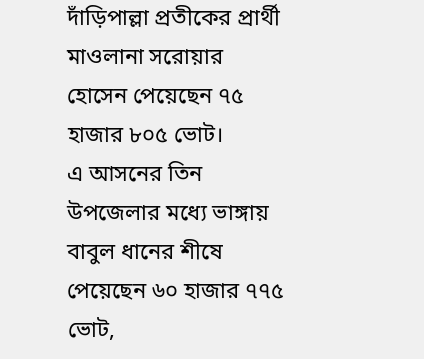দাঁড়িপাল্লা প্রতীকের প্রার্থী মাওলানা সরোয়ার হোসেন পেয়েছেন ৭৫ হাজার ৮০৫ ভোট।
এ আসনের তিন উপজেলার মধ্যে ভাঙ্গায় বাবুল ধানের শীষে পেয়েছেন ৬০ হাজার ৭৭৫ ভোট,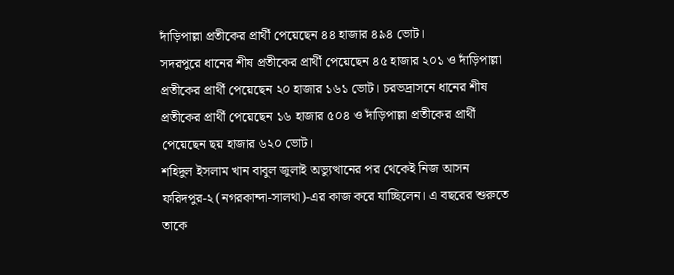দাঁড়িপাল্লা প্রতীকের প্রার্থী পেয়েছেন ৪৪ হাজার ৪৯৪ ভোট।
সদরপুরে ধানের শীষ প্রতীকের প্রার্থী পেয়েছেন ৪৫ হাজার ২০১ ও দাঁড়িপাল্লা প্রতীকের প্রার্থী পেয়েছেন ২০ হাজার ১৬১ ভোট। চরভদ্রাসনে ধানের শীষ প্রতীকের প্রার্থী পেয়েছেন ১৬ হাজার ৫০৪ ও দাঁড়িপাল্লা প্রতীকের প্রার্থী পেয়েছেন ছয় হাজার ৬২০ ভোট।
শহিদুল ইসলাম খান বাবুল জুলাই অভ্যুত্থানের পর থেকেই নিজ আসন ফরিদপুর-২ (নগরকান্দা-সালথা)-এর কাজ করে যাচ্ছিলেন। এ বছরের শুরুতে তাকে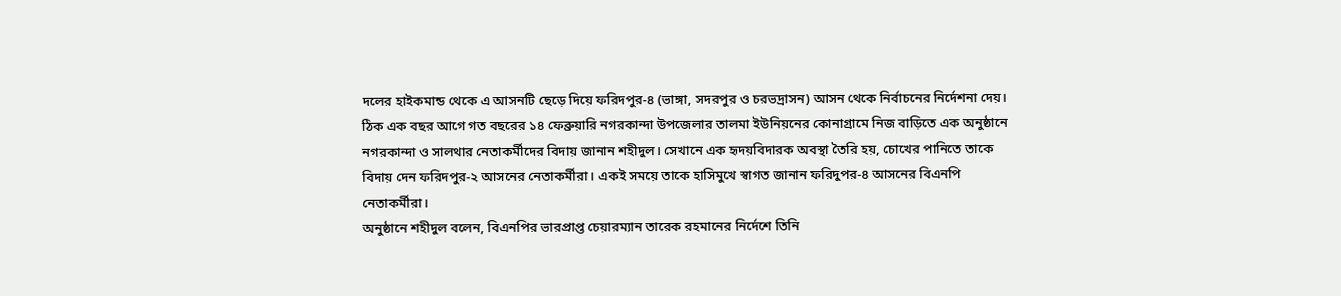দলের হাইকমান্ড থেকে এ আসনটি ছেড়ে দিয়ে ফরিদপুর-৪ (ভাঙ্গা, সদরপুর ও চরভদ্রাসন) আসন থেকে নির্বাচনের নির্দেশনা দেয়।
ঠিক এক বছর আগে গত বছরের ১৪ ফেব্রুয়ারি নগরকান্দা উপজেলার তালমা ইউনিয়নের কোনাগ্রামে নিজ বাড়িতে এক অনুষ্ঠানে নগরকান্দা ও সালথার নেতাকর্মীদের বিদায় জানান শহীদুল। সেখানে এক হৃদয়বিদারক অবস্থা তৈরি হয়, চোখের পানিতে তাকে বিদায় দেন ফরিদপুর-২ আসনের নেতাকর্মীরা। একই সময়ে তাকে হাসিমুখে স্বাগত জানান ফরিদুপর-৪ আসনের বিএনপি নেতাকর্মীরা।
অনুষ্ঠানে শহীদুল বলেন, বিএনপির ভারপ্রাপ্ত চেয়ারম্যান তারেক রহমানের নির্দেশে তিনি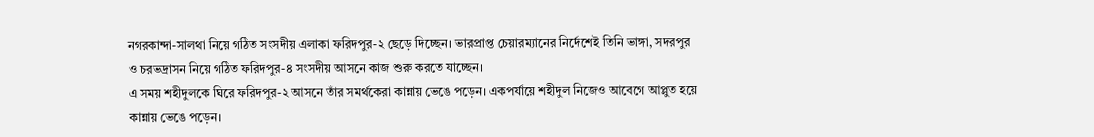নগরকান্দা-সালথা নিয়ে গঠিত সংসদীয় এলাকা ফরিদপুর-২ ছেড়ে দিচ্ছেন। ভারপ্রাপ্ত চেয়ারম্যানের নির্দেশেই তিনি ভাঙ্গা, সদরপুর ও চরভদ্রাসন নিয়ে গঠিত ফরিদপুর-৪ সংসদীয় আসনে কাজ শুরু করতে যাচ্ছেন।
এ সময় শহীদুলকে ঘিরে ফরিদপুর-২ আসনে তাঁর সমর্থকেরা কান্নায় ভেঙে পড়েন। একপর্যায়ে শহীদুল নিজেও আবেগে আপ্লুত হয়ে কান্নায় ভেঙে পড়েন।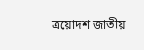ত্রয়োদশ জাতীয়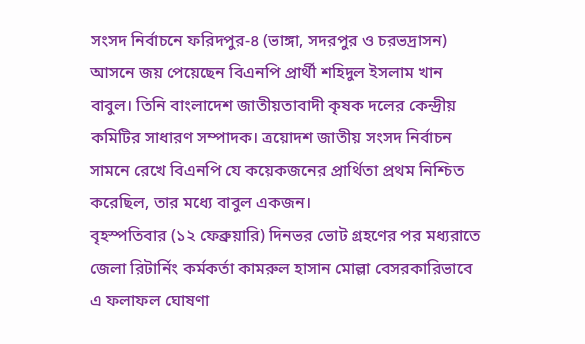সংসদ নির্বাচনে ফরিদপুর-৪ (ভাঙ্গা, সদরপুর ও চরভদ্রাসন) আসনে জয় পেয়েছেন বিএনপি প্রার্থী শহিদুল ইসলাম খান বাবুল। তিনি বাংলাদেশ জাতীয়তাবাদী কৃষক দলের কেন্দ্রীয় কমিটির সাধারণ সম্পাদক। ত্রয়োদশ জাতীয় সংসদ নির্বাচন সামনে রেখে বিএনপি যে কয়েকজনের প্রার্থিতা প্রথম নিশ্চিত করেছিল, তার মধ্যে বাবুল একজন।
বৃহস্পতিবার (১২ ফেব্রুয়ারি) দিনভর ভোট গ্রহণের পর মধ্যরাতে জেলা রিটার্নিং কর্মকর্তা কামরুল হাসান মোল্লা বেসরকারিভাবে এ ফলাফল ঘোষণা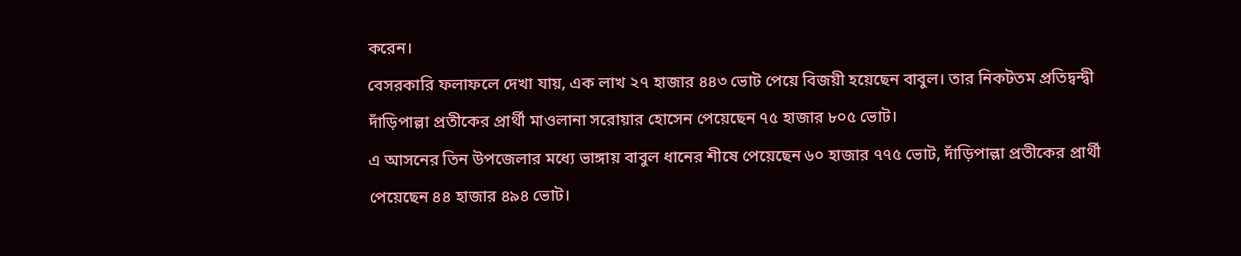করেন।
বেসরকারি ফলাফলে দেখা যায়, এক লাখ ২৭ হাজার ৪৪৩ ভোট পেয়ে বিজয়ী হয়েছেন বাবুল। তার নিকটতম প্রতিদ্বন্দ্বী দাঁড়িপাল্লা প্রতীকের প্রার্থী মাওলানা সরোয়ার হোসেন পেয়েছেন ৭৫ হাজার ৮০৫ ভোট।
এ আসনের তিন উপজেলার মধ্যে ভাঙ্গায় বাবুল ধানের শীষে পেয়েছেন ৬০ হাজার ৭৭৫ ভোট, দাঁড়িপাল্লা প্রতীকের প্রার্থী পেয়েছেন ৪৪ হাজার ৪৯৪ ভোট।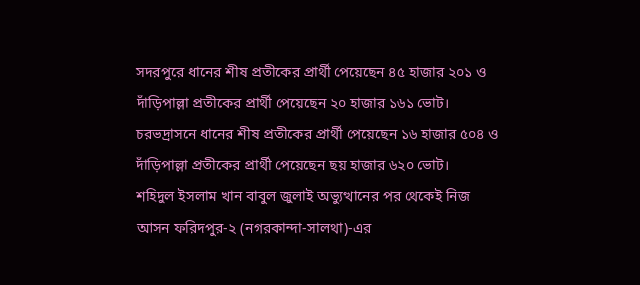সদরপুরে ধানের শীষ প্রতীকের প্রার্থী পেয়েছেন ৪৫ হাজার ২০১ ও দাঁড়িপাল্লা প্রতীকের প্রার্থী পেয়েছেন ২০ হাজার ১৬১ ভোট। চরভদ্রাসনে ধানের শীষ প্রতীকের প্রার্থী পেয়েছেন ১৬ হাজার ৫০৪ ও দাঁড়িপাল্লা প্রতীকের প্রার্থী পেয়েছেন ছয় হাজার ৬২০ ভোট।
শহিদুল ইসলাম খান বাবুল জুলাই অভ্যুত্থানের পর থেকেই নিজ আসন ফরিদপুর-২ (নগরকান্দা-সালথা)-এর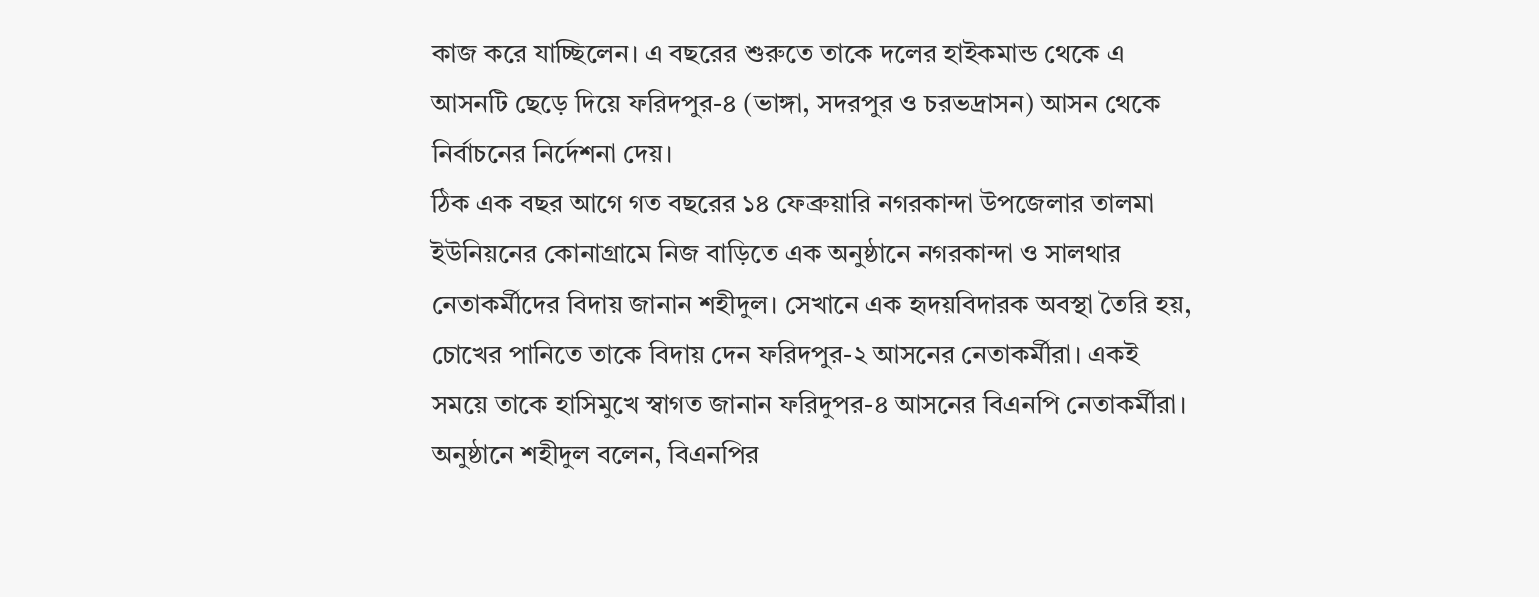কাজ করে যাচ্ছিলেন। এ বছরের শুরুতে তাকে দলের হাইকমান্ড থেকে এ আসনটি ছেড়ে দিয়ে ফরিদপুর-৪ (ভাঙ্গা, সদরপুর ও চরভদ্রাসন) আসন থেকে নির্বাচনের নির্দেশনা দেয়।
ঠিক এক বছর আগে গত বছরের ১৪ ফেব্রুয়ারি নগরকান্দা উপজেলার তালমা ইউনিয়নের কোনাগ্রামে নিজ বাড়িতে এক অনুষ্ঠানে নগরকান্দা ও সালথার নেতাকর্মীদের বিদায় জানান শহীদুল। সেখানে এক হৃদয়বিদারক অবস্থা তৈরি হয়, চোখের পানিতে তাকে বিদায় দেন ফরিদপুর-২ আসনের নেতাকর্মীরা। একই সময়ে তাকে হাসিমুখে স্বাগত জানান ফরিদুপর-৪ আসনের বিএনপি নেতাকর্মীরা।
অনুষ্ঠানে শহীদুল বলেন, বিএনপির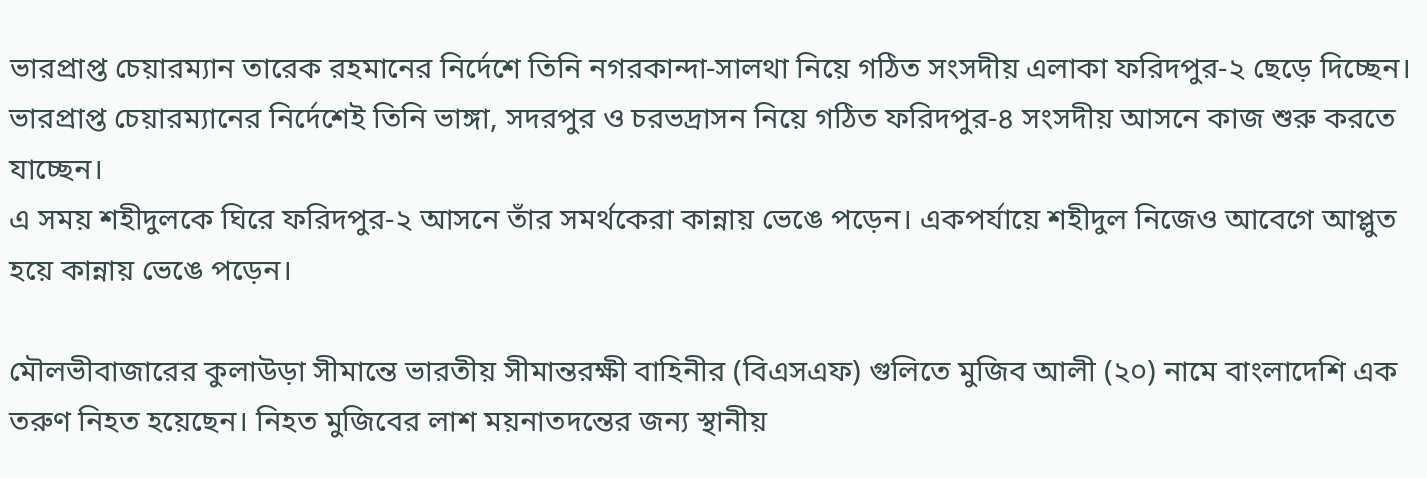ভারপ্রাপ্ত চেয়ারম্যান তারেক রহমানের নির্দেশে তিনি নগরকান্দা-সালথা নিয়ে গঠিত সংসদীয় এলাকা ফরিদপুর-২ ছেড়ে দিচ্ছেন। ভারপ্রাপ্ত চেয়ারম্যানের নির্দেশেই তিনি ভাঙ্গা, সদরপুর ও চরভদ্রাসন নিয়ে গঠিত ফরিদপুর-৪ সংসদীয় আসনে কাজ শুরু করতে যাচ্ছেন।
এ সময় শহীদুলকে ঘিরে ফরিদপুর-২ আসনে তাঁর সমর্থকেরা কান্নায় ভেঙে পড়েন। একপর্যায়ে শহীদুল নিজেও আবেগে আপ্লুত হয়ে কান্নায় ভেঙে পড়েন।

মৌলভীবাজারের কুলাউড়া সীমান্তে ভারতীয় সীমান্তরক্ষী বাহিনীর (বিএসএফ) গুলিতে মুজিব আলী (২০) নামে বাংলাদেশি এক তরুণ নিহত হয়েছেন। নিহত মুজিবের লাশ ময়নাতদন্তের জন্য স্থানীয়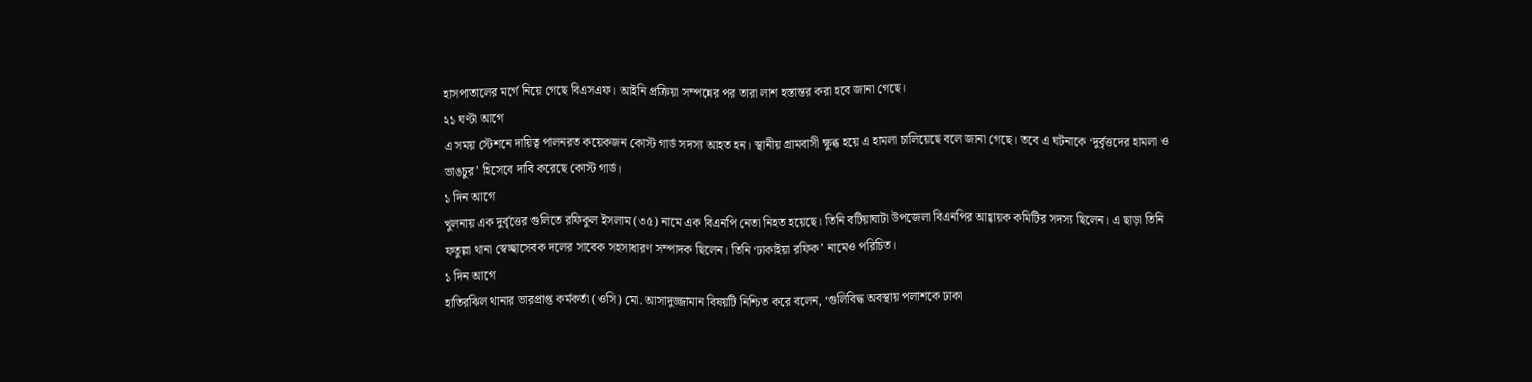হাসপাতালের মর্গে নিয়ে গেছে বিএসএফ। আইনি প্রক্রিয়া সম্পন্নের পর তারা লাশ হস্তান্তর করা হবে জানা গেছে।
২১ ঘণ্টা আগে
এ সময় স্টেশনে দায়িত্ব পালনরত কয়েকজন কোস্ট গার্ড সদস্য আহত হন। স্থানীয় গ্রামবাসী ক্ষুব্ধ হয়ে এ হামলা চালিয়েছে বলে জানা গেছে। তবে এ ঘটনাকে ‘দুর্বৃত্তদের হামলা ও ভাঙচুর’ হিসেবে দাবি করেছে কোস্ট গার্ড।
১ দিন আগে
খুলনায় এক দুর্বৃত্তের গুলিতে রফিকুল ইসলাম (৩৫) নামে এক বিএনপি নেতা নিহত হয়েছে। তিনি বটিয়াঘাটা উপজেলা বিএনপির আহ্বায়ক কমিটির সদস্য ছিলেন। এ ছাড়া তিনি ফতুল্লা থানা স্বেচ্ছাসেবক দলের সাবেক সহসাধারণ সম্পাদক ছিলেন। তিনি ‘ঢাকাইয়া রফিক’ নামেও পরিচিত।
১ দিন আগে
হাতিরঝিল থানার ভারপ্রাপ্ত কর্মকর্তা (ওসি) মো. আসাদুজ্জামান বিষয়টি নিশ্চিত করে বলেন, ‘গুলিবিদ্ধ অবস্থায় পলাশকে ঢাকা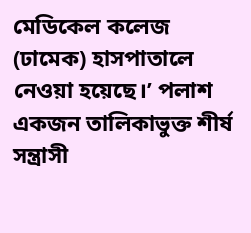মেডিকেল কলেজ (ঢামেক) হাসপাতালে নেওয়া হয়েছে।’ পলাশ একজন তালিকাভুক্ত শীর্ষ সন্ত্রাসী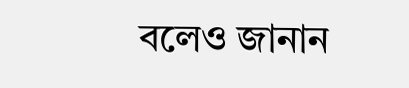বলেও জানান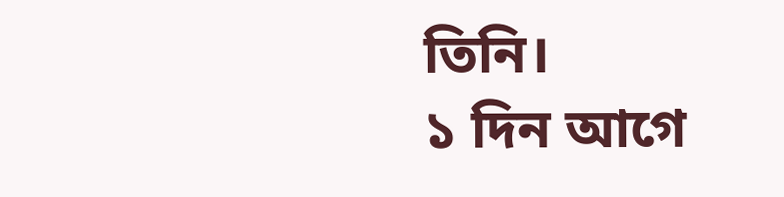তিনি।
১ দিন আগে